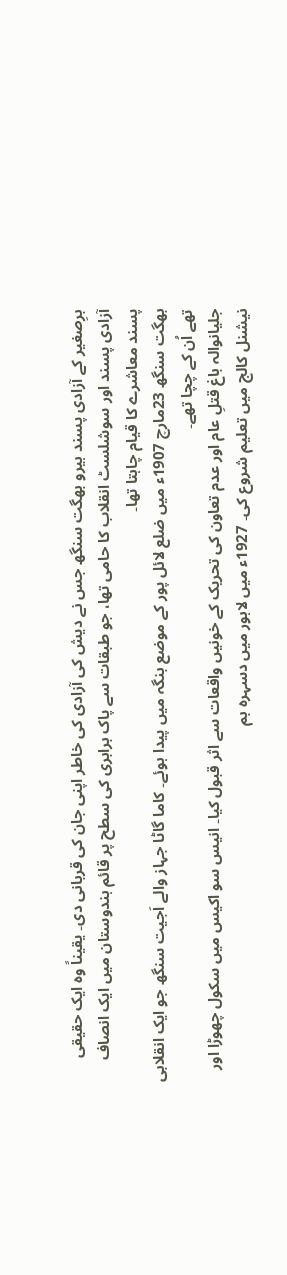برِصغیر کے آزادی پسند ہیرو بھگت سنگھ جس نے دیش کی آزادی کی خاطر اپنی جان کی قربانی دی۔ یقیناً وہ ایک حقیقی آزادی پسند اور سوشلسٹ انقلاب کا حامی تھا، جو طبقات سے پاک برابری کی سطح پر قائم ہندوستان میں ایک انصاف پسند معاشرے کا قیام چاہتا تھا۔
بھگت سنگھ 23مارچ 1907ء میں ضلع لائل پور کے موضع بنگہ میں پیدا ہوئے۔ کاما گاٹا جہاز والے اَجیت سنگھ جو ایک انقلابی تھے اُن کے چچا تھے۔
جلیانوالہ باغ قتلِ عام اور عدم تعاون کی تحریک کے خونیں واقعات سے اثر قبول کیا۔ انیس سو اکیس میں سکول چھوڑا اور نیشنل کالج میں تعلیم شروع کی۔ 1927ء میں لاہور میں دسہرہ بم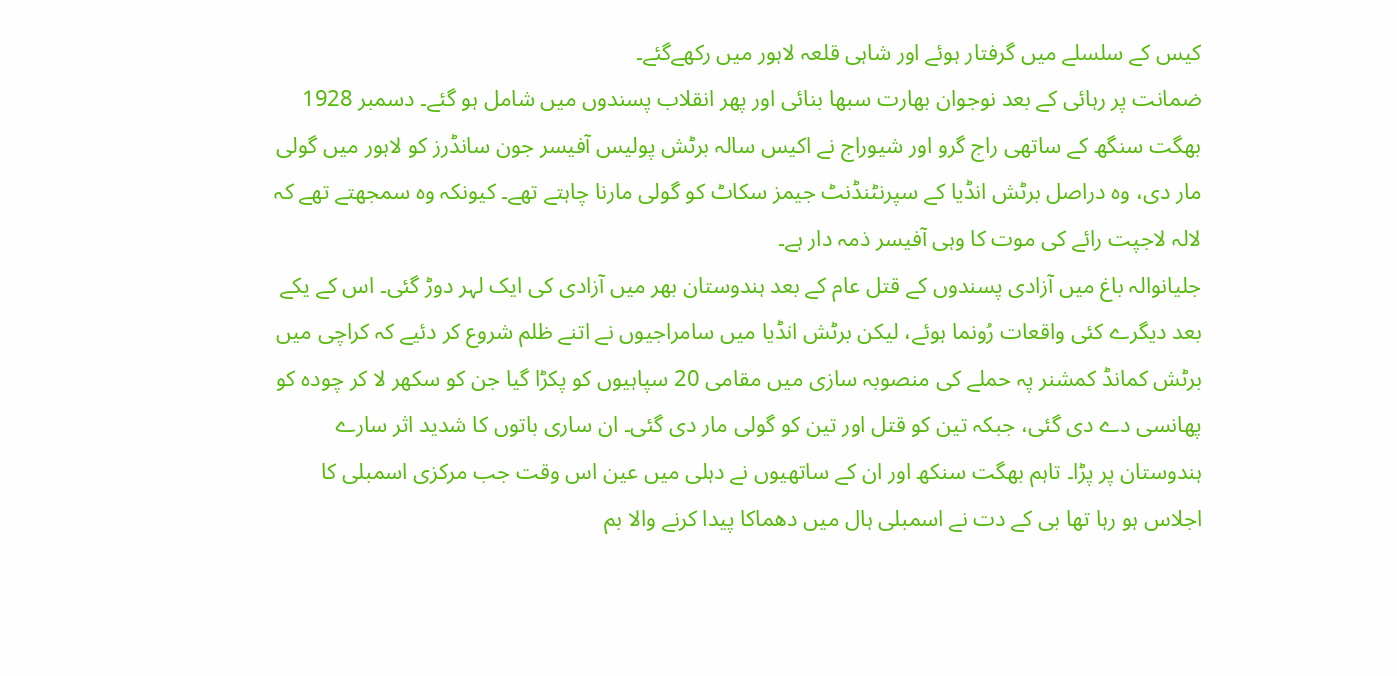کیس کے سلسلے میں گرفتار ہوئے اور شاہی قلعہ لاہور میں رکھےگئے۔
ضمانت پر رہائی کے بعد نوجوان بھارت سبھا بنائی اور پھر انقلاب پسندوں میں شامل ہو گئے۔ دسمبر 1928 بھگت سنگھ کے ساتھی راج گرو اور شیوراج نے اکیس سالہ برٹش پولیس آفیسر جون سانڈرز کو لاہور میں گولی مار دی، وہ دراصل برٹش انڈیا کے سپرنٹنڈنٹ جیمز سکاٹ کو گولی مارنا چاہتے تھے۔ کیونکہ وہ سمجھتے تھے کہ لالہ لاجپت رائے کی موت کا وہی آفیسر ذمہ دار ہے۔
جلیانوالہ باغ میں آزادی پسندوں کے قتل عام کے بعد ہندوستان بھر میں آزادی کی ایک لہر دوڑ گئی۔ اس کے یکے بعد دیگرے کئی واقعات رُونما ہوئے، لیکن برٹش انڈیا میں سامراجیوں نے اتنے ظلم شروع کر دئیے کہ کراچی میں برٹش کمانڈ کمشنر پہ حملے کی منصوبہ سازی میں مقامی 20 سپاہیوں کو پکڑا گیا جن کو سکھر لا کر چودہ کو پھانسی دے دی گئی، جبکہ تین کو قتل اور تین کو گولی مار دی گئی۔ ان ساری باتوں کا شدید اثر سارے ہندوستان پر پڑا۔ تاہم بھگت سنکھ اور ان کے ساتھیوں نے دہلی میں عین اس وقت جب مرکزی اسمبلی کا اجلاس ہو رہا تھا بی کے دت نے اسمبلی ہال میں دھماکا پیدا کرنے والا بم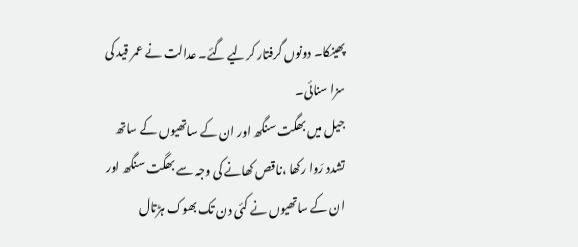پھینکا۔ دونوں گرفتار کرلیے گئے۔ عدالت نے عمر قید کی سزا سنائی۔
جیل میں بھگت سنگھ اور ان کے ساتھیوں کے ساتھ تشدد رَوا رکھا ،ناقص کھانے کی وجہ سے بھگت سنگھ اور ان کے ساتھیوں نے کئی دن تک بھوک ہڑتال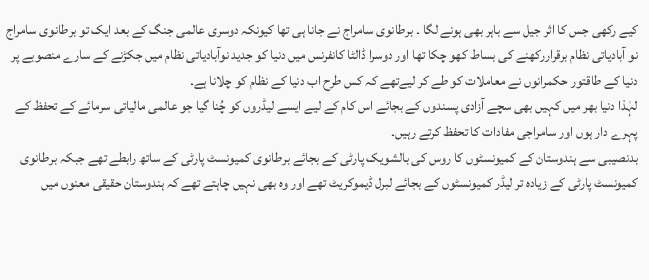کیے رکھی جس کا اثر جیل سے باہر بھی ہونے لگا ۔ برطانوی سامراج نے جانا ہی تھا کیونکہ دوسری عالمی جنگ کے بعد ایک تو برطانوی سامراج نو آبادیاتی نظام برقراررکھنے کی بساط کھو چکا تھا اور دوسرا ڈالٹا کانفرنس میں دنیا کو جدید نوآبادیاتی نظام میں جکڑنے کے سارے منصوبے پر دنیا کے طاقتور حکمرانوں نے معاملات کو طے کر لیےتھے کہ کس طرح اب دنیا کے نظام کو چلانا ہے۔
لہٰذا دنیا بھر میں کہیں بھی سچے آزادی پسندوں کے بجائے اس کام کے لیے ایسے لیڈروں کو چُنا گیا جو عالمی مالیاتی سرمائے کے تحفظ کے پہرے دار ہوں اور سامراجی مفادات کا تحفظ کرتے رہیں۔
بدنصیبی سے ہندوستان کے کمیونسٹوں کا روس کی بالشویک پارٹی کے بجائے برطانوی کمیونسٹ پارٹی کے ساتھ رابطے تھے جبکہ برطانوی کمیونسٹ پارٹی کے زیادہ تر لیڈر کمیونسٹوں کے بجائے لبرل ڈیموکریٹ تھے اور وہ بھی نہیں چاہتے تھے کہ ہندوستان حقیقی معنوں میں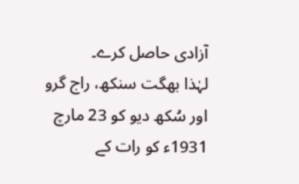آزادی حاصل کرے۔
لہٰذا بھگت سنکھ، راج گرو اور سُکھ دیو کو 23 مارچ 1931ء کو رات کے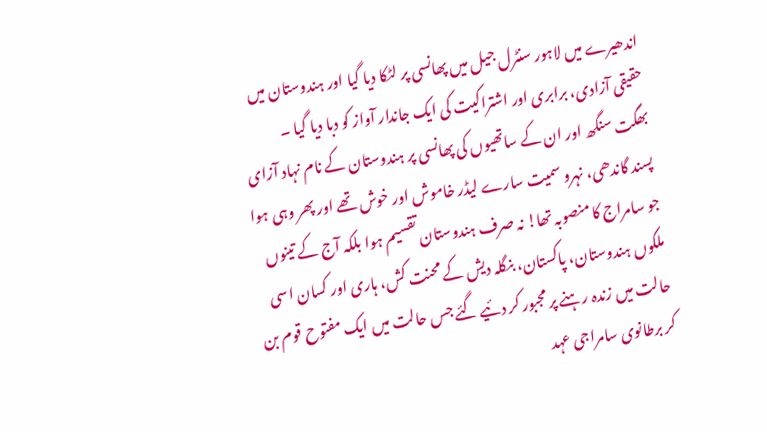اندھیرے میں لاہور سنٹرل جیل میں پھانسی پر لٹکا دیا گیا اور ہندوستان میں حقیقی آزادی، برابری اور اشتراکیت کی ایک جاندار آواز کو دبا دیا گیا ۔
بھگت سنگھ اور ان کے ساتھیوں کی پھانسی پر ہندوستان کے نام نہاد آزای پسند گاندھی، نہرو سمیت سارے لیڈر خاموش اور خوش تھے اور پھر وہی ہوا جو سامراج کا منصوبہ تھا! نہ صرف ہندوستان تقسیم ہوا بلکہ آج کے تینوں ملکوں ہندوستان، پاکستان، بنگلہ دیش کے محنت کش، ہاری اور کسان اسی حالت میں زندہ رہنے پر مجبور کر دئیے گئے جس حالت میں ایک مفتوح قوم بن کر برطانوی سامراجی عہد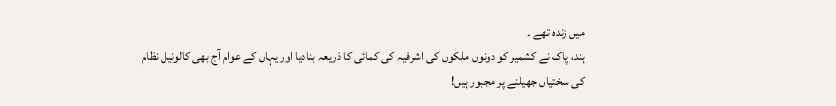میں زندہ تھے ۔
ہند، پاک نے کشمیر کو دونوں ملکوں کی اشرفیہ کی کمائی کا ذریعہ بنادیا اور یہاں کے عوام آج بھی کالونیل نظام کی سختیاں جھیلنے پر مجبور ہیں!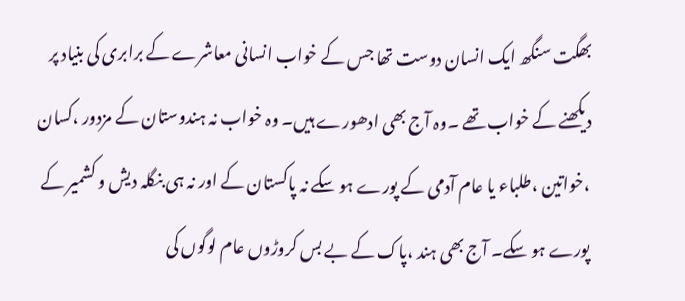بھگت سنگھ ایک انسان دوست تھا جس کے خواب انسانی معاشرے کے برابری کی بنیاد پر دیکھنے کے خواب تھے ۔وہ آج بھی ادھورے ہیں۔ وہ خواب نہ ہندوستان کے مزدور ،کسان ،خواتین ،طلباء یا عام آدمی کے پورے ہو سکے نہ پاکستان کے اور نہ ہی بنگلہ دیش و کشمیر کے پورے ہو سکے۔ آج بھی ہند ،پاک کے بے بس کروڑوں عام لوگوں کی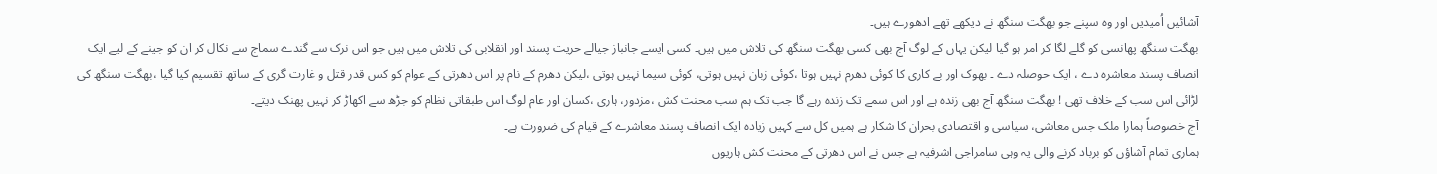آشائیں اُمیدیں اور وہ سپنے جو بھگت سنگھ نے دیکھے تھے ادھورے ہیں۔
بھگت سنگھ پھانسی کو گلے لگا کر امر ہو گیا لیکن یہاں کے لوگ آج بھی کسی بھگت سنگھ کی تلاش میں ہیں۔ کسی ایسے جانباز جیالے حریت پسند اور انقلابی کی تلاش میں ہیں جو اس نرک سے گندے سماج سے نکال کر ان کو جینے کے لیے ایک انصاف پسند معاشرہ دے ، ایک حوصلہ دے ۔ بھوک اور بے کاری کا کوئی دھرم نہیں ہوتا ،کوئی زبان نہیں ہوتی، کوئی سیما نہیں ہوتی ،لیکن دھرم کے نام پر اس دھرتی کے عوام کو کس قدر قتل و غارت گری کے ساتھ تقسیم کیا گیا ،بھگت سنگھ کی لڑائی اس سب کے خلاف تھی ! بھگت سنگھ آج بھی زندہ ہے اور اس سمے تک زندہ رہے گا جب تک ہم سب محنت کش ،مزدور، ہاری ،کسان اور عام لوگ اس طبقاتی نظام کو جڑھ سے اکھاڑ کر نہیں پھنک دیتے۔
آج خصوصاً ہمارا ملک جس معاشی، سیاسی و اقتصادی بحران کا شکار ہے ہمیں کل سے کہیں زیادہ ایک انصاف پسند معاشرے کے قیام کی ضرورت ہے۔
ہماری تمام آشاؤں کو برباد کرنے والی یہ وہی سامراجی اشرفیہ ہے جس نے اس دھرتی کے محنت کش ہاریوں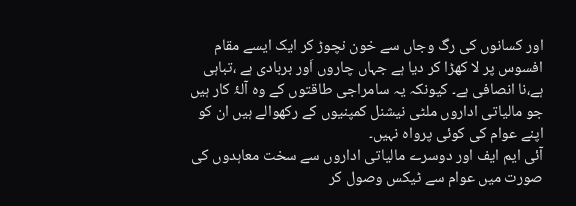اور کسانوں کی رگ وجاں سے خون نچوڑ کر ایک ایسے مقام افسوس پر لا کھڑا کر دیا ہے جہاں چاروں اَور بربادی ہے ،تباہی ہے،نا انصافی ہے۔ کیونکہ یہ سامراجی طاقتوں کے وہ آلۂ کار ہیں جو مالیاتی اداروں ملٹی نیشنل کمپنیوں کے رکھوالے ہیں ان کو اپنے عوام کی کوئی پرواہ نہیں۔
آئی ایم ایف اور دوسرے مالیاتی اداروں سے سخت معاہدوں کی صورت میں عوام سے ٹیکس وصول کر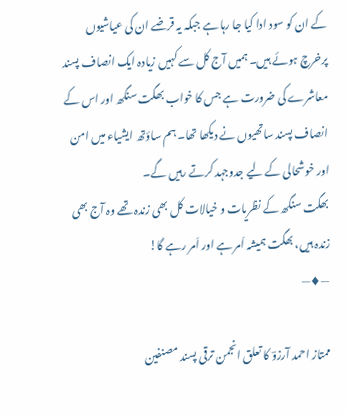کے ان کو سود ادا کیا جا رہا ہے جبکہ یہ قرضے ان کی عیاشیوں پرخرچ ہوئے ہیں۔ ہمیں آج کل سے کہیں زیادہ ایک انصاف پسند معاشرے کی ضرورت ہے جس کا خواب بھگت سنگھ اور اس کے انصاف پسند ساتھیوں نے دیکھا تھا۔ ہم ساؤتھ ایشیاء میں امن اور خوشحالی کے لیے جدوجہد کرتے رہیں گے۔
بھگت سنگھ کے نظریات و خیالات کل بھی زندہ تھے وہ آج بھی زندہ ہیں، بھگت ہمیشہ اَمر ہے اور اَمر رہے گا!
—♦—

ممتاز احمد آرزوؔ کا تعلق انجمن ترقی پسند مصنفین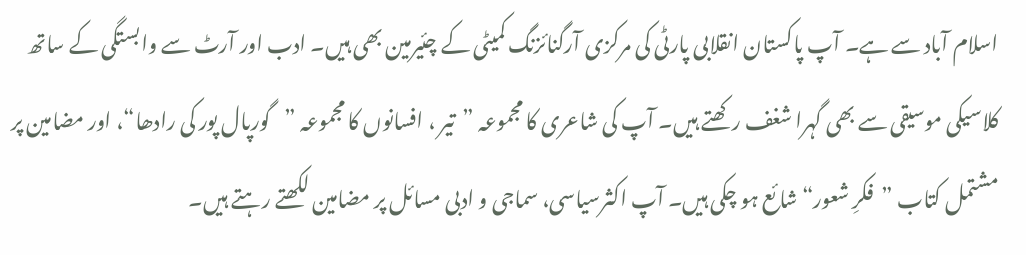اسلام آباد سے ہے۔ آپ پاکستان انقلابی پارٹی کی مرکزی آرگنائزنگ کمیٹی کے چئیرمین بھی ہیں۔ ادب اور آرٹ سے وابستگی کے ساتھ کلاسیکی موسیقی سے بھی گہرا شغف رکھتے ہیں۔ آپ کی شاعری کا مجموعہ ”تیر ، افسانوں کا مجموعہ ”گورپال پور کی رادھا“، اور مضامین پر مشتمل کتاب ”فکرِ شعور“ شائع ہو چکی ہیں۔ آپ اکثرسیاسی، سماجی و ادبی مسائل پر مضامین لکھتے رہتے ہیں۔